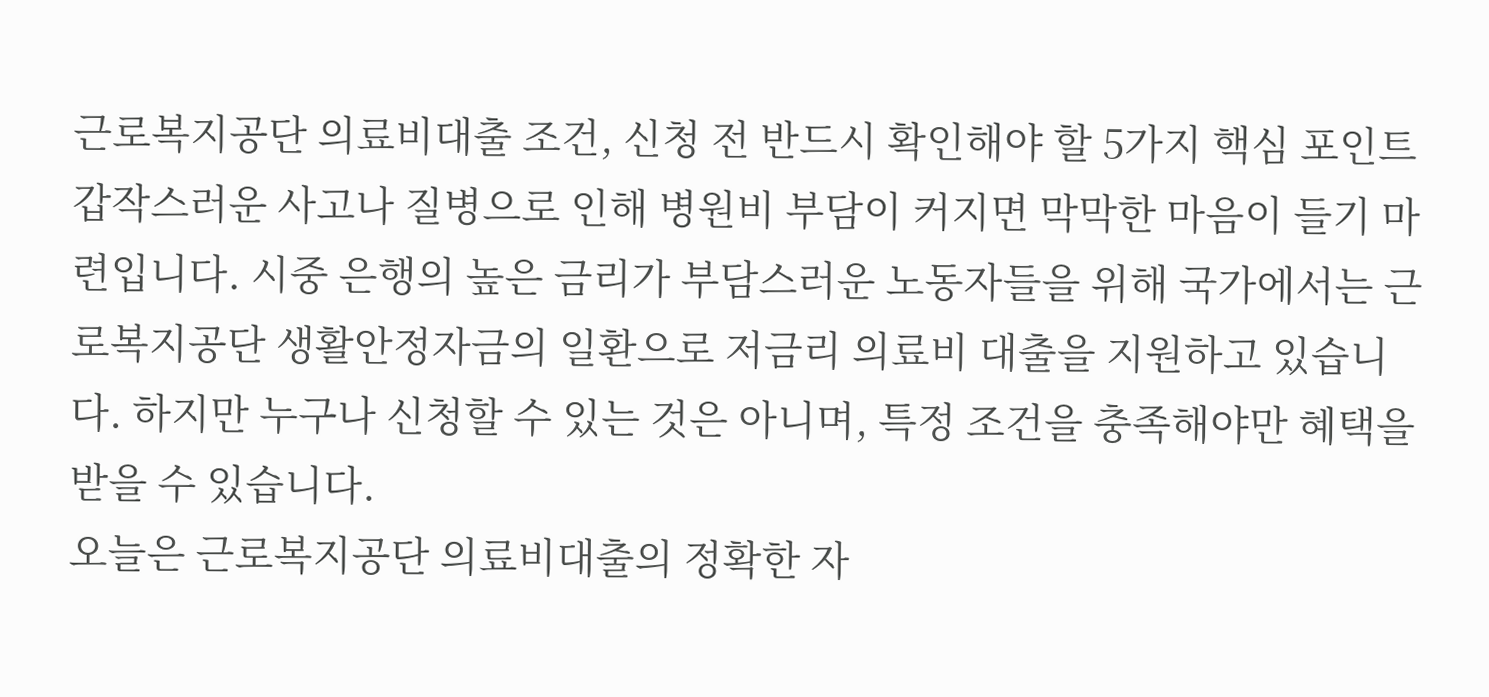근로복지공단 의료비대출 조건, 신청 전 반드시 확인해야 할 5가지 핵심 포인트
갑작스러운 사고나 질병으로 인해 병원비 부담이 커지면 막막한 마음이 들기 마련입니다. 시중 은행의 높은 금리가 부담스러운 노동자들을 위해 국가에서는 근로복지공단 생활안정자금의 일환으로 저금리 의료비 대출을 지원하고 있습니다. 하지만 누구나 신청할 수 있는 것은 아니며, 특정 조건을 충족해야만 혜택을 받을 수 있습니다.
오늘은 근로복지공단 의료비대출의 정확한 자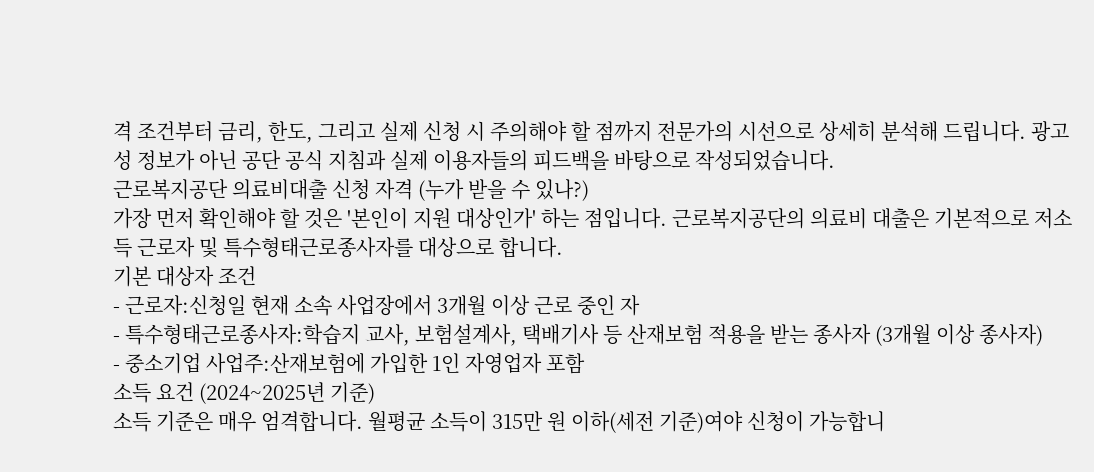격 조건부터 금리, 한도, 그리고 실제 신청 시 주의해야 할 점까지 전문가의 시선으로 상세히 분석해 드립니다. 광고성 정보가 아닌 공단 공식 지침과 실제 이용자들의 피드백을 바탕으로 작성되었습니다.
근로복지공단 의료비대출 신청 자격 (누가 받을 수 있나?)
가장 먼저 확인해야 할 것은 '본인이 지원 대상인가' 하는 점입니다. 근로복지공단의 의료비 대출은 기본적으로 저소득 근로자 및 특수형태근로종사자를 대상으로 합니다.
기본 대상자 조건
- 근로자:신청일 현재 소속 사업장에서 3개월 이상 근로 중인 자
- 특수형태근로종사자:학습지 교사, 보험설계사, 택배기사 등 산재보험 적용을 받는 종사자 (3개월 이상 종사자)
- 중소기업 사업주:산재보험에 가입한 1인 자영업자 포함
소득 요건 (2024~2025년 기준)
소득 기준은 매우 엄격합니다. 월평균 소득이 315만 원 이하(세전 기준)여야 신청이 가능합니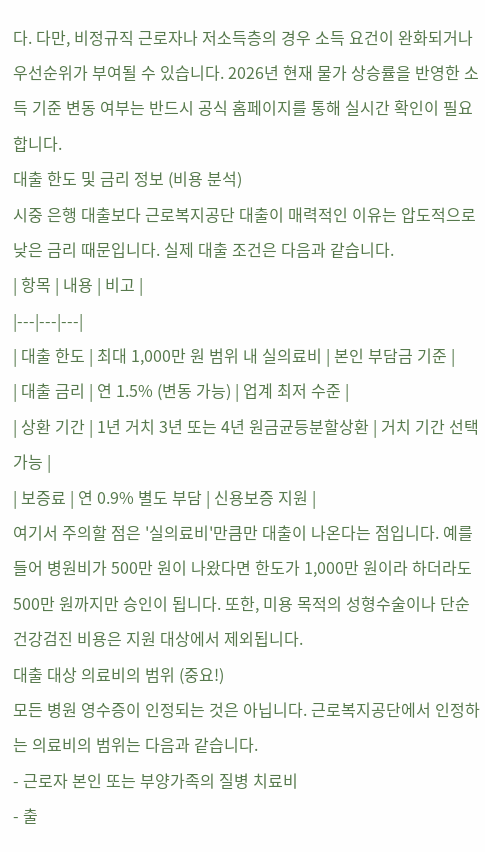다. 다만, 비정규직 근로자나 저소득층의 경우 소득 요건이 완화되거나 우선순위가 부여될 수 있습니다. 2026년 현재 물가 상승률을 반영한 소득 기준 변동 여부는 반드시 공식 홈페이지를 통해 실시간 확인이 필요합니다.
대출 한도 및 금리 정보 (비용 분석)
시중 은행 대출보다 근로복지공단 대출이 매력적인 이유는 압도적으로 낮은 금리 때문입니다. 실제 대출 조건은 다음과 같습니다.
| 항목 | 내용 | 비고 |
|---|---|---|
| 대출 한도 | 최대 1,000만 원 범위 내 실의료비 | 본인 부담금 기준 |
| 대출 금리 | 연 1.5% (변동 가능) | 업계 최저 수준 |
| 상환 기간 | 1년 거치 3년 또는 4년 원금균등분할상환 | 거치 기간 선택 가능 |
| 보증료 | 연 0.9% 별도 부담 | 신용보증 지원 |
여기서 주의할 점은 '실의료비'만큼만 대출이 나온다는 점입니다. 예를 들어 병원비가 500만 원이 나왔다면 한도가 1,000만 원이라 하더라도 500만 원까지만 승인이 됩니다. 또한, 미용 목적의 성형수술이나 단순 건강검진 비용은 지원 대상에서 제외됩니다.
대출 대상 의료비의 범위 (중요!)
모든 병원 영수증이 인정되는 것은 아닙니다. 근로복지공단에서 인정하는 의료비의 범위는 다음과 같습니다.
- 근로자 본인 또는 부양가족의 질병 치료비
- 출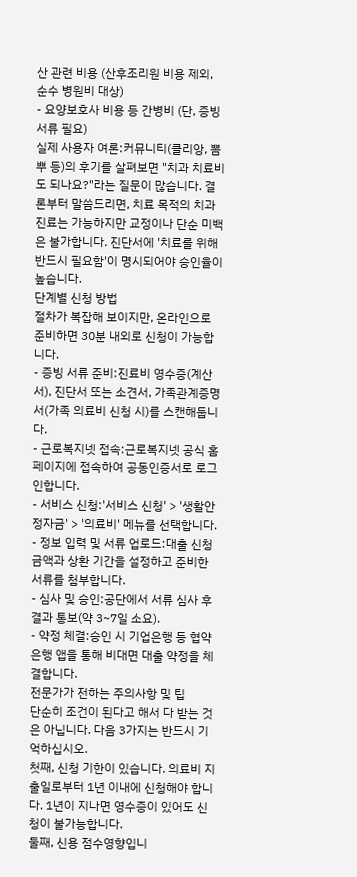산 관련 비용 (산후조리원 비용 제외, 순수 병원비 대상)
- 요양보호사 비용 등 간병비 (단, 증빙 서류 필요)
실제 사용자 여론:커뮤니티(클리앙, 뽐뿌 등)의 후기를 살펴보면 "치과 치료비도 되나요?"라는 질문이 많습니다. 결론부터 말씀드리면, 치료 목적의 치과 진료는 가능하지만 교정이나 단순 미백은 불가합니다. 진단서에 '치료를 위해 반드시 필요함'이 명시되어야 승인율이 높습니다.
단계별 신청 방법
절차가 복잡해 보이지만, 온라인으로 준비하면 30분 내외로 신청이 가능합니다.
- 증빙 서류 준비:진료비 영수증(계산서), 진단서 또는 소견서, 가족관계증명서(가족 의료비 신청 시)를 스캔해둡니다.
- 근로복지넷 접속:근로복지넷 공식 홈페이지에 접속하여 공동인증서로 로그인합니다.
- 서비스 신청:'서비스 신청' > '생활안정자금' > '의료비' 메뉴를 선택합니다.
- 정보 입력 및 서류 업로드:대출 신청 금액과 상환 기간을 설정하고 준비한 서류를 첨부합니다.
- 심사 및 승인:공단에서 서류 심사 후 결과 통보(약 3~7일 소요).
- 약정 체결:승인 시 기업은행 등 협약 은행 앱을 통해 비대면 대출 약정을 체결합니다.
전문가가 전하는 주의사항 및 팁
단순히 조건이 된다고 해서 다 받는 것은 아닙니다. 다음 3가지는 반드시 기억하십시오.
첫째, 신청 기한이 있습니다. 의료비 지출일로부터 1년 이내에 신청해야 합니다. 1년이 지나면 영수증이 있어도 신청이 불가능합니다.
둘째, 신용 점수영향입니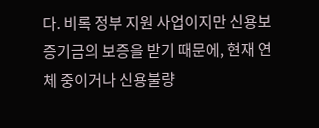다. 비록 정부 지원 사업이지만 신용보증기금의 보증을 받기 때문에, 현재 연체 중이거나 신용불량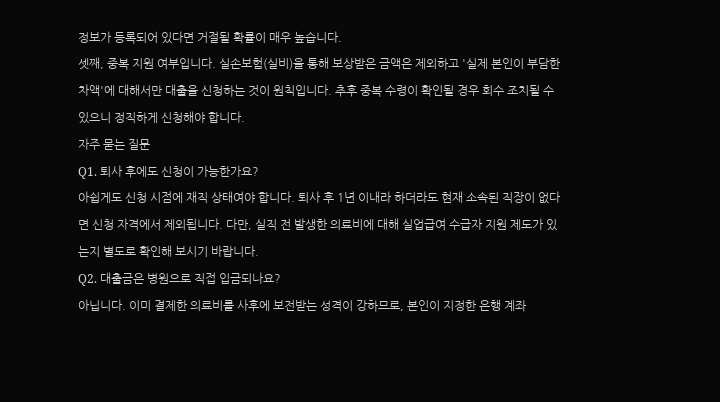정보가 등록되어 있다면 거절될 확률이 매우 높습니다.
셋째, 중복 지원 여부입니다. 실손보험(실비)을 통해 보상받은 금액은 제외하고 '실제 본인이 부담한 차액'에 대해서만 대출을 신청하는 것이 원칙입니다. 추후 중복 수령이 확인될 경우 회수 조치될 수 있으니 정직하게 신청해야 합니다.
자주 묻는 질문
Q1. 퇴사 후에도 신청이 가능한가요?
아쉽게도 신청 시점에 재직 상태여야 합니다. 퇴사 후 1년 이내라 하더라도 현재 소속된 직장이 없다면 신청 자격에서 제외됩니다. 다만, 실직 전 발생한 의료비에 대해 실업급여 수급자 지원 제도가 있는지 별도로 확인해 보시기 바랍니다.
Q2. 대출금은 병원으로 직접 입금되나요?
아닙니다. 이미 결제한 의료비를 사후에 보전받는 성격이 강하므로, 본인이 지정한 은행 계좌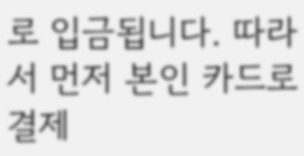로 입금됩니다. 따라서 먼저 본인 카드로 결제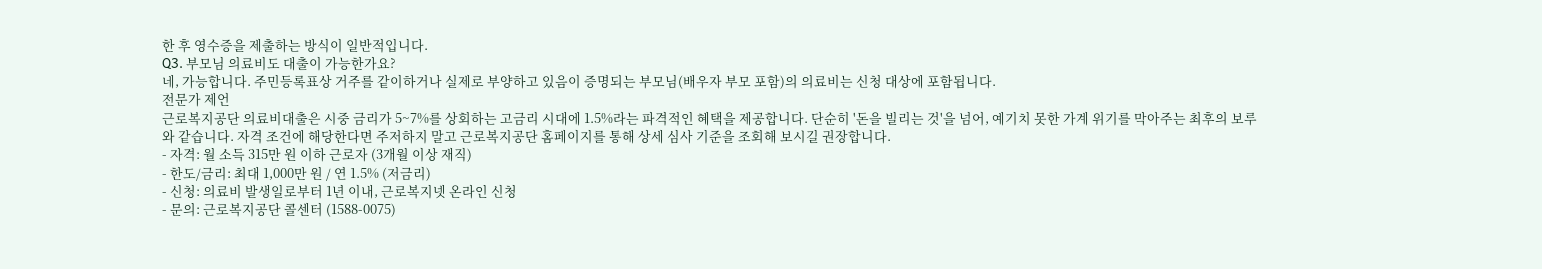한 후 영수증을 제출하는 방식이 일반적입니다.
Q3. 부모님 의료비도 대출이 가능한가요?
네, 가능합니다. 주민등록표상 거주를 같이하거나 실제로 부양하고 있음이 증명되는 부모님(배우자 부모 포함)의 의료비는 신청 대상에 포함됩니다.
전문가 제언
근로복지공단 의료비대출은 시중 금리가 5~7%를 상회하는 고금리 시대에 1.5%라는 파격적인 혜택을 제공합니다. 단순히 '돈을 빌리는 것'을 넘어, 예기치 못한 가계 위기를 막아주는 최후의 보루와 같습니다. 자격 조건에 해당한다면 주저하지 말고 근로복지공단 홈페이지를 통해 상세 심사 기준을 조회해 보시길 권장합니다.
- 자격: 월 소득 315만 원 이하 근로자 (3개월 이상 재직)
- 한도/금리: 최대 1,000만 원 / 연 1.5% (저금리)
- 신청: 의료비 발생일로부터 1년 이내, 근로복지넷 온라인 신청
- 문의: 근로복지공단 콜센터 (1588-0075)